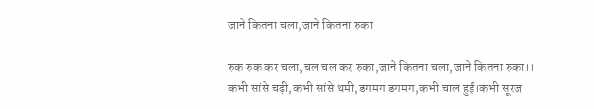जाने कितना चला,जाने कितना रुका

रुक रुक कर चला,चल चल कर रुका,जाने कितना चला,जाने कितना रुका।। कभी सांसे चढ़ी,कभी सांसे थमी,डगमग डगमग,कभी चाल हुई।कभी सूरज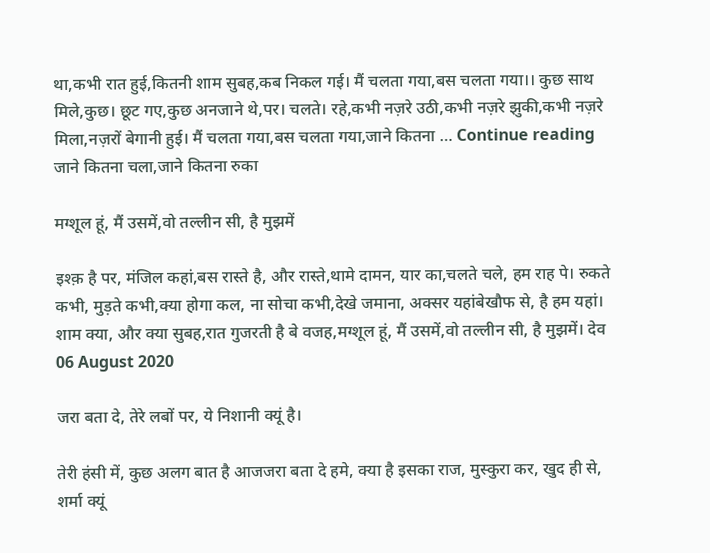था,कभी रात हुई,कितनी शाम सुबह,कब निकल गई। मैं चलता गया,बस चलता गया।। कुछ साथ मिले,कुछ। छूट गए,कुछ अनजाने थे,पर। चलते। रहे,कभी नज़रे उठी,कभी नज़रे झुकी,कभी नज़रे मिला,नज़रों बेगानी हुई। मैं चलता गया,बस चलता गया,जाने कितना … Continue reading जाने कितना चला,जाने कितना रुका

मग्शूल हूं, मैं उसमें,वो तल्लीन सी, है मुझमें

इश्क़ है पर, मंजिल कहां,बस रास्ते है, और रास्ते,थामे दामन, यार का,चलते चले, हम राह पे। रुकते कभी, मुड़ते कभी,क्या होगा कल, ना सोचा कभी,देखे जमाना, अक्सर यहांबेखौफ से, है हम यहां। शाम क्या, और क्या सुबह,रात गुजरती है बे वजह,मग्शूल हूं, मैं उसमें,वो तल्लीन सी, है मुझमें। देव 06 August 2020

जरा बता दे, तेरे लबों पर, ये निशानी क्यूं है।

तेरी हंसी में, कुछ अलग बात है आजजरा बता दे हमे, क्या है इसका राज, मुस्कुरा कर, खुद ही से, शर्मा क्यूं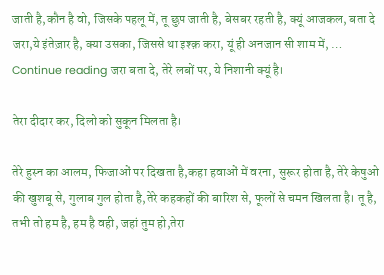जाती है,कौन है वो, जिसके पहलू में, तू छुप जाती है, बेसबर रहती है, क्यूं आजकल, बता दे जरा,ये इंतेज़ार है, क्या उसका, जिससे था इश्क़ करा, यूं ही अनजान सी शाम में, … Continue reading जरा बता दे, तेरे लबों पर, ये निशानी क्यूं है।

तेरा दीदार कर, दिलो को सुकून मिलता है।

तेरे हुस्न का आलम, फिजाओं पर दिखता है,कहा हवाओं में वरना, सुरूर होता है, तेरे केषुओ की खुशबू से, गुलाब गुल होता है,तेरे कहकहों की बारिश से, फूलों से चमन खिलता है। तू है, तभी तो हम है, हम है वही, जहां तुम हो,तेरा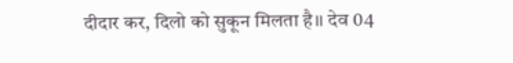दीदार कर, दिलो को सुकून मिलता है।। देव 04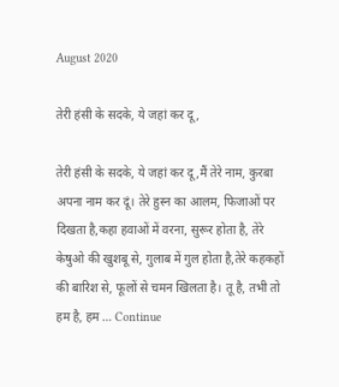August 2020

तेरी हंसी के सदके, ये जहां कर दू,

तेरी हंसी के सदके, ये जहां कर दू,मैं तेरे नाम, कुरबा अपना नाम कर दूं। तेरे हुस्न का आलम, फिजाओं पर दिखता है,कहा हवाओं में वरना, सुरूर होता है, तेरे केषुओ की खुशबू से, गुलाब में गुल होता है,तेरे कहकहों की बारिश से, फूलों से चमन खिलता है। तू है, तभी तो हम है, हम … Continue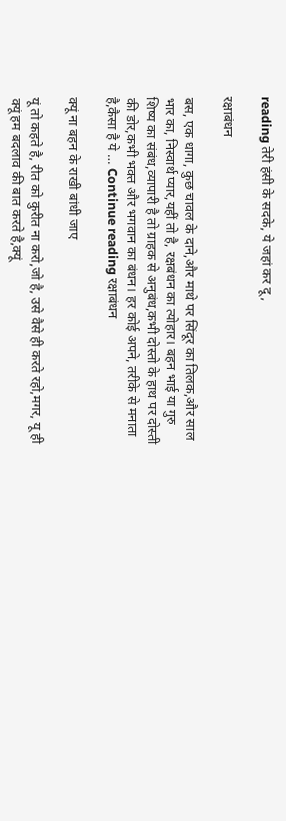reading तेरी हंसी के सदके, ये जहां कर दू,

रक्षाबंधन

बस, एक धागा, कुछ चावल के दाने,और माथे पर सिंदूर का तिलक,और साल भार का, निस्वार्थ प्यार,यहीं तो है, रक्षबंधन का त्योहार। बहन भाई या गुरु शिष्य का संबंध,व्यापारी है तो ग्राहक से अनुबंध,कभी दोस्तो के हाथ पर दोस्ती की डोर,कभी भक्त और भगवान का बंधन। हर कोई अपने, तरीके से मनाता है,कैसा है ये … Continue reading रक्षाबंधन

क्यूं ना बहन के राखी बांधी जाए

यूं तो कहते है, रीत को कुरीत ना करो,जो है, उसे वैसे ही करते रहो,मगर, यू ही क्यूं हम बदलाव की बात करते है,क्यूं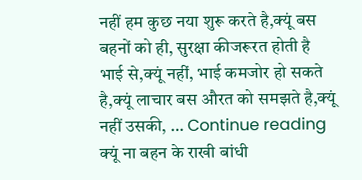नहीं हम कुछ नया शुरू करते है,क्यूं बस बहनों को ही, सुरक्षा कीजरूरत होती है भाई से,क्यूं नहीं, भाई कमजोर हो सकते है,क्यूं लाचार बस औरत को समझते है,क्यूं नहीं उसकी, … Continue reading क्यूं ना बहन के राखी बांधी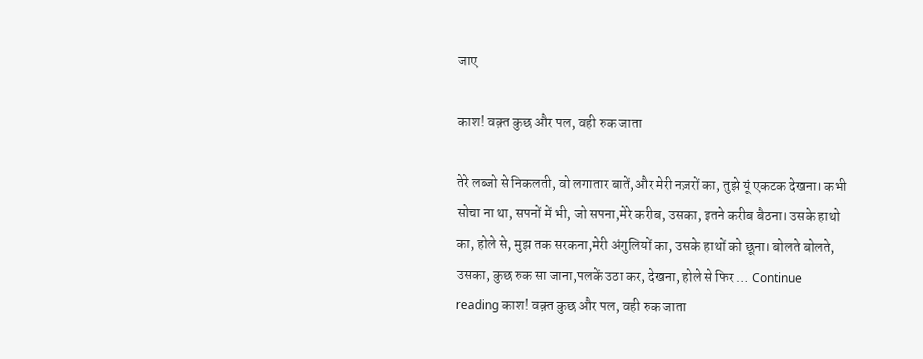जाए

काश! वक़्त कुछ और पल, वही रुक जाता

तेरे लब्जो से निकलती, वो लगातार बातें,और मेरी नज़रों का, तुझे यूं एकटक देखना। कभी सोचा ना था, सपनों में भी, जो सपना,मेरे करीब, उसका, इतने करीब बैठना। उसके हाथो का, होले से, मुझ तक सरकना,मेरी अंगुलियों का, उसके हाथों को छूना। बोलते बोलते, उसका, कुछ रुक सा जाना,पलकें उठा कर, देखना, होले से फिर … Continue reading काश! वक़्त कुछ और पल, वही रुक जाता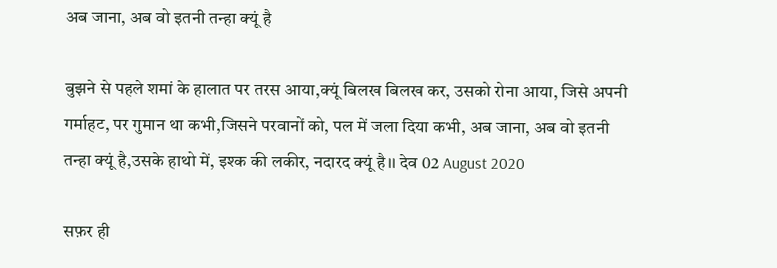अब जाना, अब वो इतनी तन्हा क्यूं है

बुझने से पहले शमां के हालात पर तरस आया,क्यूं बिलख बिलख कर, उसको रोना आया, जिसे अपनी गर्माहट, पर गुमान था कभी,जिसने परवानों को, पल में जला दिया कभी, अब जाना, अब वो इतनी तन्हा क्यूं है,उसके हाथो में, इश्क की लकीर, नदारद क्यूं है।। देव 02 August 2020

सफ़र ही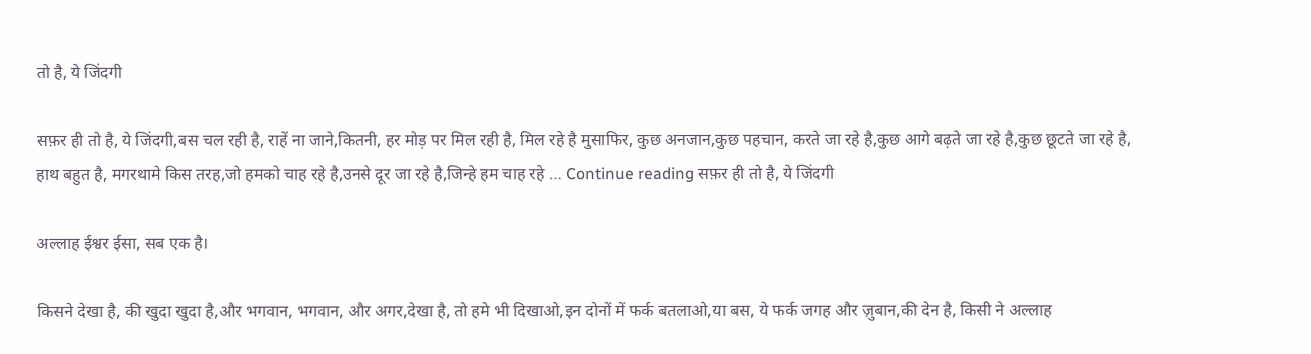तो है, ये जिंदगी

सफ़र ही तो है, ये जिंदगी,बस चल रही है, राहें ना जाने,कितनी, हर मोड़ पर मिल रही है, मिल रहे है मुसाफिर, कुछ अनजान,कुछ पहचान, करते जा रहे है,कुछ आगे बढ़ते जा रहे है,कुछ छूटते जा रहे है, हाथ बहुत है, मगरथामे किस तरह,जो हमको चाह रहे है,उनसे दूर जा रहे है,जिन्हे हम चाह रहे … Continue reading सफ़र ही तो है, ये जिंदगी

अल्लाह ईश्वर ईसा, सब एक है।

किसने देखा है, की खुदा खुदा है,और भगवान, भगवान, और अगर,देखा है, तो हमे भी दिखाओ,इन दोनों में फर्क बतलाओ,या बस, ये फर्क जगह और ज़ुबान,की देन है, किसी ने अल्लाह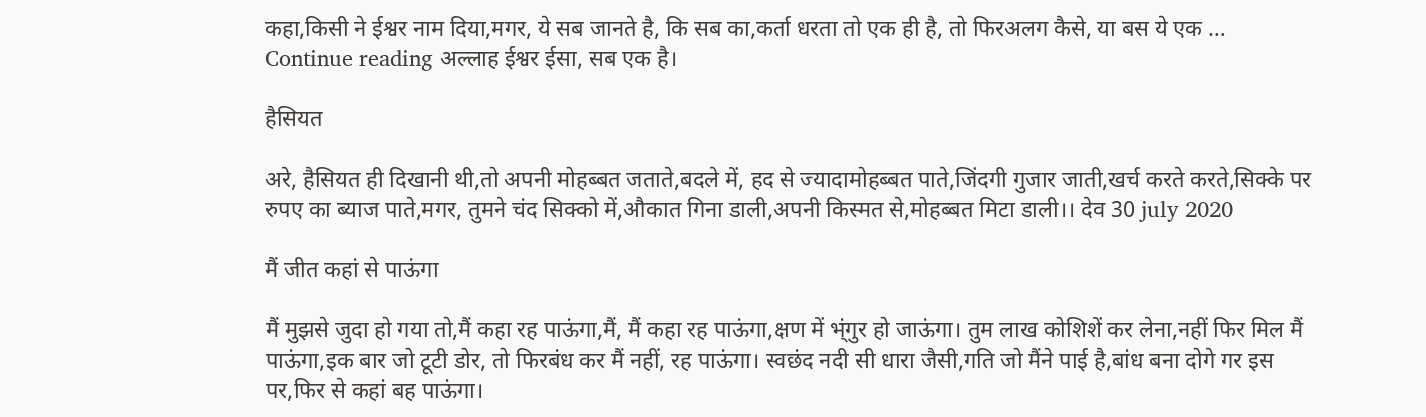कहा,किसी ने ईश्वर नाम दिया,मगर, ये सब जानते है, कि सब का,कर्ता धरता तो एक ही है, तो फिरअलग कैसे, या बस ये एक … Continue reading अल्लाह ईश्वर ईसा, सब एक है।

हैसियत

अरे, हैसियत ही दिखानी थी,तो अपनी मोहब्बत जताते,बदले में, हद से ज्यादामोहब्बत पाते,जिंदगी गुजार जाती,खर्च करते करते,सिक्के पर रुपए का ब्याज पाते,मगर, तुमने चंद सिक्को में,औकात गिना डाली,अपनी किस्मत से,मोहब्बत मिटा डाली।। देव 30 july 2020

मैं जीत कहां से पाऊंगा

मैं मुझसे जुदा हो गया तो,मैं कहा रह पाऊंगा,मैं, मैं कहा रह पाऊंगा,क्षण में भ्ंगुर हो जाऊंगा। तुम लाख कोशिशें कर लेना,नहीं फिर मिल मैं पाऊंगा,इक बार जो टूटी डोर, तो फिरबंध कर मैं नहीं, रह पाऊंगा। स्वछंद नदी सी धारा जैसी,गति जो मैंने पाई है,बांध बना दोगे गर इस पर,फिर से कहां बह पाऊंगा।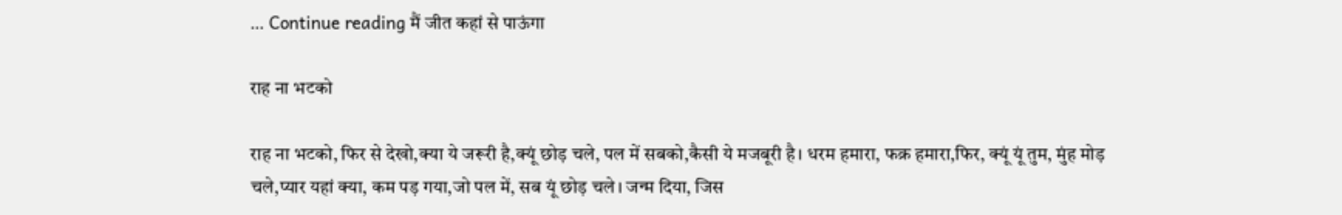… Continue reading मैं जीत कहां से पाऊंगा

राह ना भटको

राह ना भटको, फिर से देखो,क्या ये जरूरी है,क्यूं छोड़ चले, पल में सबको,कैसी ये मजबूरी है। धरम हमारा, फक्र हमारा,फिर, क्यूं यूं तुम, मुंह मोड़ चले,प्यार यहां क्या, कम पड़ गया,जो पल में, सब यूं छोड़ चले। जन्म दिया, जिस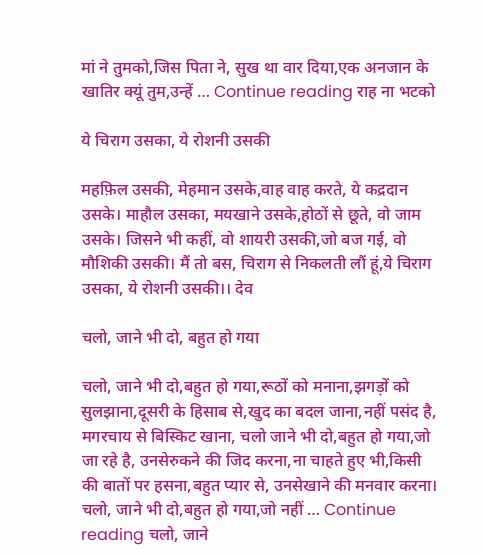मां ने तुमको,जिस पिता ने, सुख था वार दिया,एक अनजान के खातिर क्यूं तुम,उन्हें … Continue reading राह ना भटको

ये चिराग उसका, ये रोशनी उसकी

महफ़िल उसकी, मेहमान उसके,वाह वाह करते, ये कद्रदान उसके। माहौल उसका, मयखाने उसके,होठों से छूते, वो जाम उसके। जिसने भी कहीं, वो शायरी उसकी,जो बज गई, वो मौशिकी उसकी। मैं तो बस, चिराग से निकलती लौं हूं,ये चिराग उसका, ये रोशनी उसकी।। देव

चलो, जाने भी दो, बहुत हो गया

चलो, जाने भी दो,बहुत हो गया,रूठों को मनाना,झगड़ों को सुलझाना,दूसरी के हिसाब से,खुद का बदल जाना,नहीं पसंद है, मगरचाय से बिस्किट खाना, चलो जाने भी दो,बहुत हो गया,जो जा रहे है, उनसेरुकने की जिद करना,ना चाहते हुए भी,किसी की बातों पर हसना,बहुत प्यार से, उनसेखाने की मनवार करना। चलो, जाने भी दो,बहुत हो गया,जो नहीं … Continue reading चलो, जाने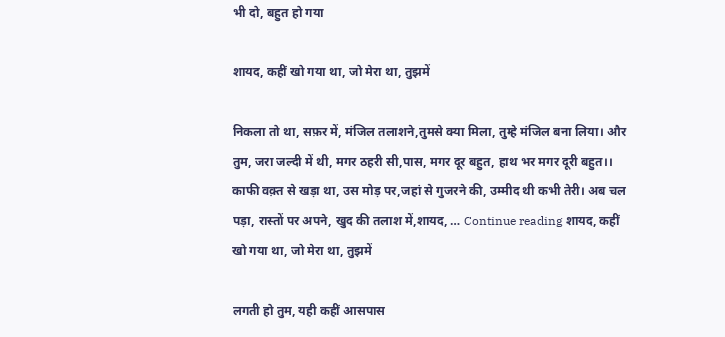भी दो, बहुत हो गया

शायद, कहीं खो गया था, जो मेरा था, तुझमें

निकला तो था, सफ़र में, मंजिल तलाशने,तुमसे क्या मिला, तुम्हे मंजिल बना लिया। और तुम, जरा जल्दी में थी, मगर ठहरी सी,पास, मगर दूर बहुत, हाथ भर मगर दूरी बहुत।। काफी वक़्त से खड़ा था, उस मोड़ पर,जहां से गुजरने की, उम्मीद थी कभी तेरी। अब चल पड़ा, रास्तों पर अपने, खुद की तलाश में,शायद, … Continue reading शायद, कहीं खो गया था, जो मेरा था, तुझमें

लगती हो तुम, यही कहीं आसपास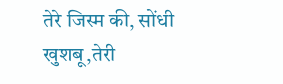तेरे जिस्म की, सोंधी खुशबू,तेरी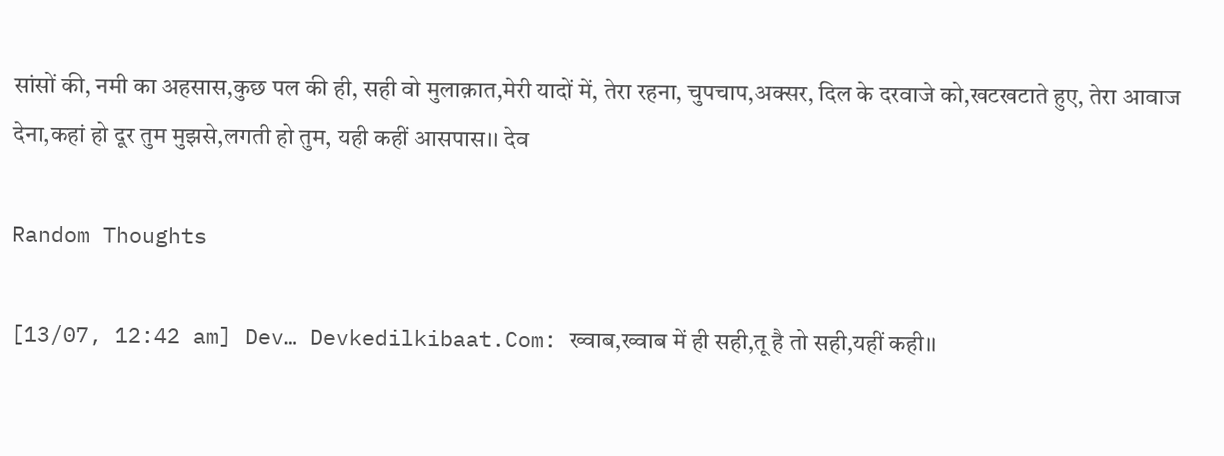सांसों की, नमी का अहसास,कुछ पल की ही, सही वो मुलाक़ात,मेरी यादों में, तेरा रहना, चुपचाप,अक्सर, दिल के दरवाजे को,खटखटाते हुए, तेरा आवाज देना,कहां हो दूर तुम मुझसे,लगती हो तुम, यही कहीं आसपास।। देव

Random Thoughts

[13/07, 12:42 am] Dev… Devkedilkibaat.Com: ख्वाब,ख्वाब में ही सही,तू है तो सही,यहीं कही।।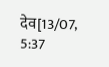देव[13/07, 5:37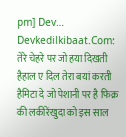pm] Dev… Devkedilkibaat.Com: तेरे चेहरे पर जो हया दिखती हैहाल ए दिल तेरा बयां करती हैमिटा दे जो पेशानी पर है फिक्र की लकीरेंखुदा को इस साल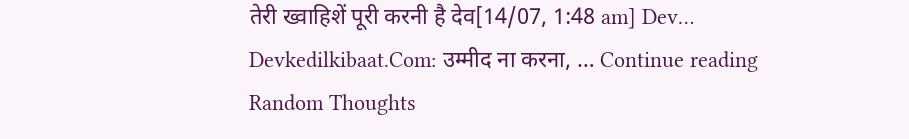तेरी ख्वाहिशें पूरी करनी है देव[14/07, 1:48 am] Dev… Devkedilkibaat.Com: उम्मीद ना करना, … Continue reading Random Thoughts